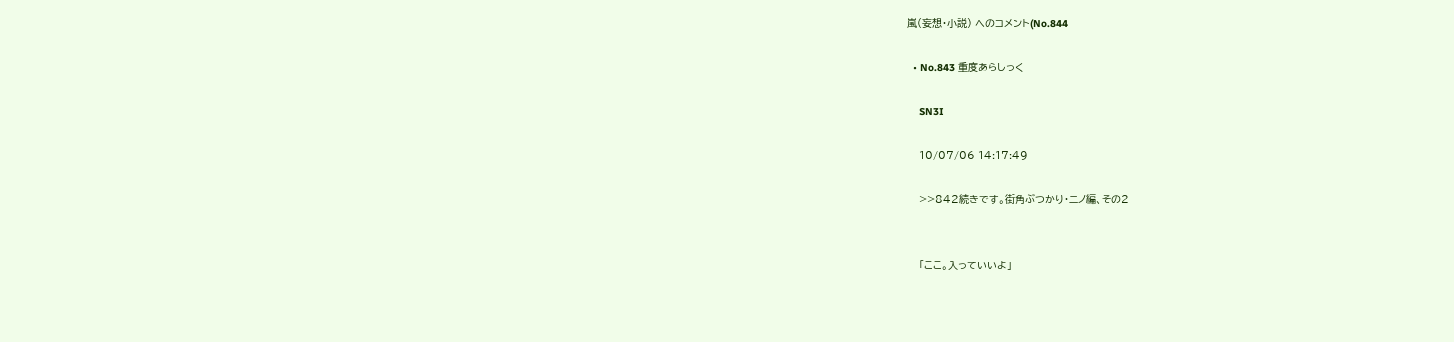嵐(妄想・小説) へのコメント(No.844

  • No.843 重度あらしっく

    SN3I

    10/07/06 14:17:49

    >>842続きです。街角ぶつかり・ニノ編、その2


    「ここ。入っていいよ」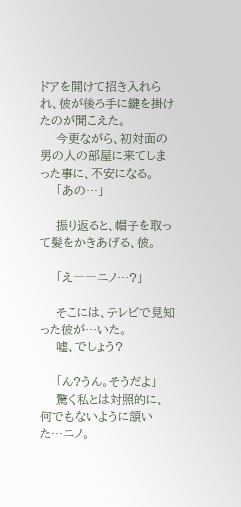ドアを開けて招き入れられ、彼が後ろ手に鍵を掛けたのが聞こえた。
    今更ながら、初対面の男の人の部屋に来てしまった事に、不安になる。
    「あの…」

    振り返ると、帽子を取って髪をかきあげる、彼。

    「え――ニノ…?」

    そこには、テレビで見知った彼が…いた。
    嘘、でしょう?

    「ん?うん。そうだよ」
    驚く私とは対照的に、何でもないように頷いた…ニノ。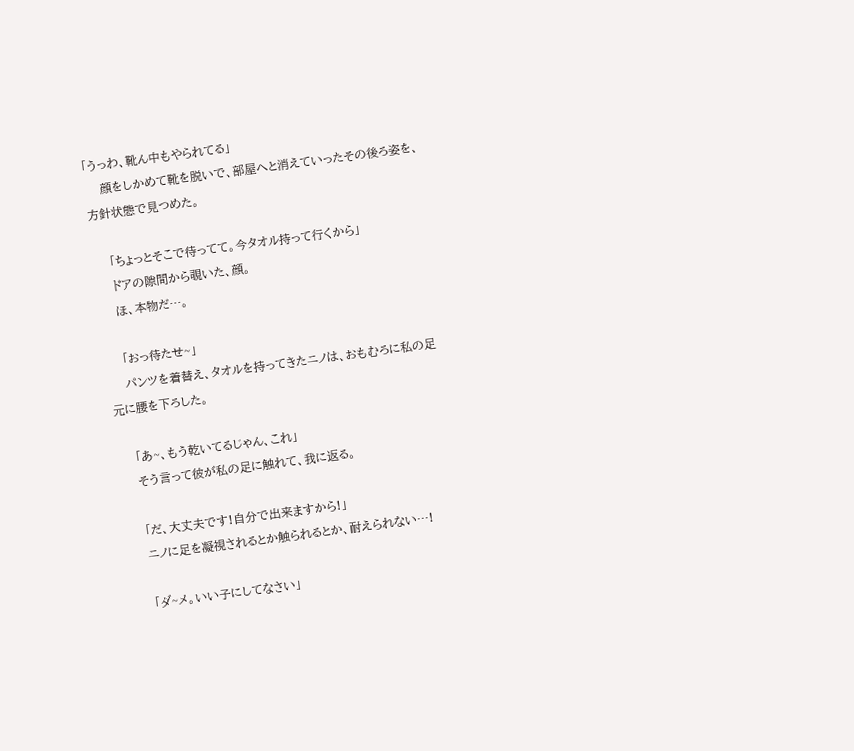「うっわ、靴ん中もやられてる」
    顔をしかめて靴を脱いで、部屋へと消えていったその後ろ姿を、方針状態で見つめた。

    「ちょっとそこで待ってて。今タオル持って行くから」
    ドアの隙間から覗いた、顔。
    ほ、本物だ…。

    「おっ待たせ~」
    パンツを着替え、タオルを持ってきたニノは、おもむろに私の足元に腰を下ろした。

    「あ~、もう乾いてるじゃん、これ」
    そう言って彼が私の足に触れて、我に返る。

    「だ、大丈夫です!自分で出来ますから!」
    ニノに足を凝視されるとか触られるとか、耐えられない…!

    「ダ~メ。いい子にしてなさい」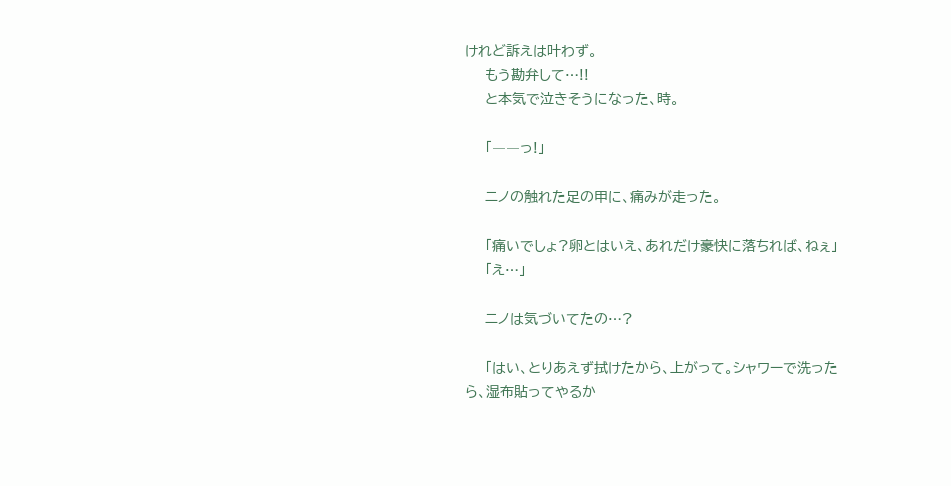けれど訴えは叶わず。
    もう勘弁して…!!
    と本気で泣きそうになった、時。

    「――っ!」

    ニノの触れた足の甲に、痛みが走った。

    「痛いでしょ?卵とはいえ、あれだけ豪快に落ちれば、ねぇ」
    「え…」

    ニノは気づいてたの…?

    「はい、とりあえず拭けたから、上がって。シャワーで洗ったら、湿布貼ってやるか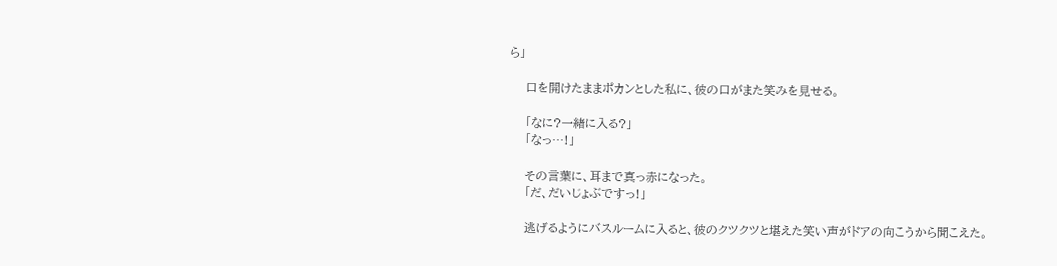ら」

    口を開けたままポカンとした私に、彼の口がまた笑みを見せる。

    「なに?一緒に入る?」
    「なっ…!」

    その言葉に、耳まで真っ赤になった。
    「だ、だいじょぶですっ!」

    逃げるようにバスルームに入ると、彼のクツクツと堪えた笑い声がドアの向こうから聞こえた。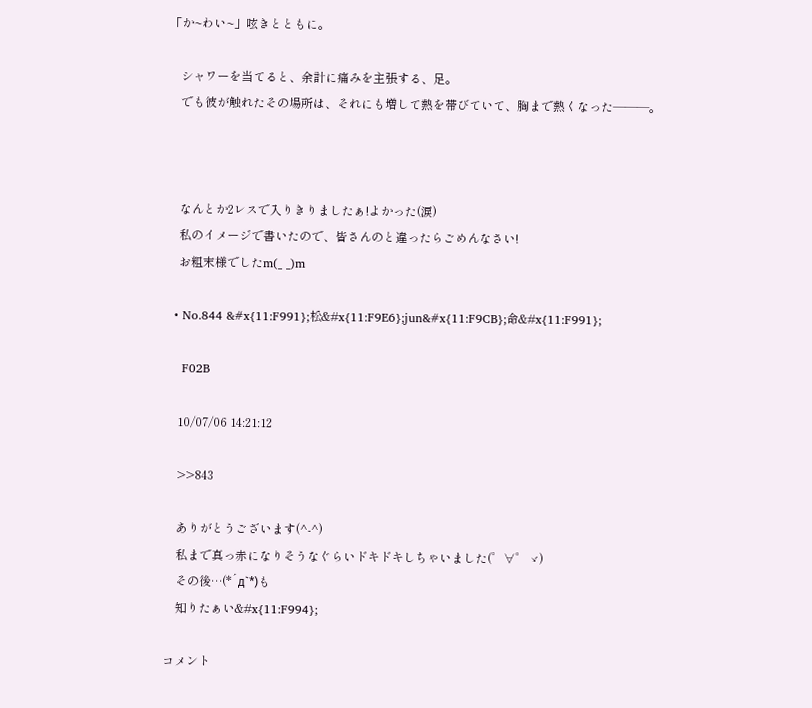「か~わい~」呟きとともに。

    シャワーを当てると、余計に痛みを主張する、足。
    でも彼が触れたその場所は、それにも増して熱を帯びていて、胸まで熱くなった―――。



    なんとか2レスで入りきりましたぁ!よかった(涙)
    私のイメージで書いたので、皆さんのと違ったらごめんなさい!
    お粗末様でしたm(_ _)m

  • No.844 &#x{11:F991};松&#x{11:F9E6};jun&#x{11:F9CB};命&#x{11:F991};

    F02B

    10/07/06 14:21:12

    >>843

    ありがとうございます(^-^)
    私まで真っ赤になりそうなぐらいドキドキしちゃいました(゜∀゜ゞ)
    その後…(*´д`*)も
    知りたぁい&#x{11:F994};

コメント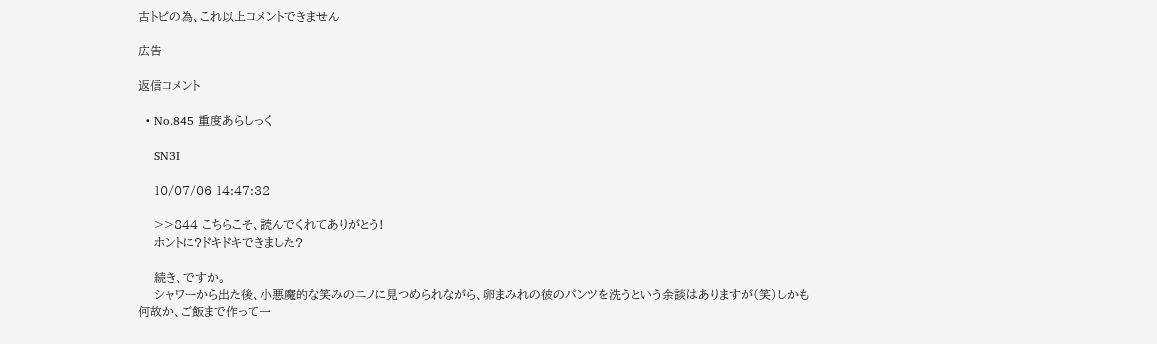古トピの為、これ以上コメントできません

広告

返信コメント

  • No.845 重度あらしっく

    SN3I

    10/07/06 14:47:32

    >>844 こちらこそ、読んでくれてありがとう!
    ホントに?ドキドキできました?

    続き、ですか。
    シャワーから出た後、小悪魔的な笑みのニノに見つめられながら、卵まみれの彼のパンツを洗うという余談はありますが(笑)しかも何故か、ご飯まで作って一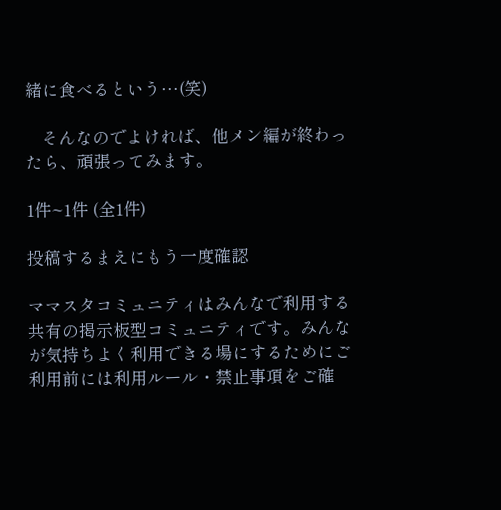緒に食べるという…(笑)

    そんなのでよければ、他メン編が終わったら、頑張ってみます。

1件~1件 (全1件)

投稿するまえにもう一度確認

ママスタコミュニティはみんなで利用する共有の掲示板型コミュニティです。みんなが気持ちよく利用できる場にするためにご利用前には利用ルール・禁止事項をご確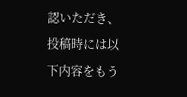認いただき、投稿時には以下内容をもう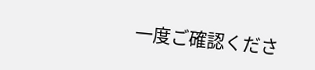一度ご確認くださ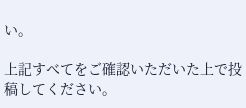い。

上記すべてをご確認いただいた上で投稿してください。